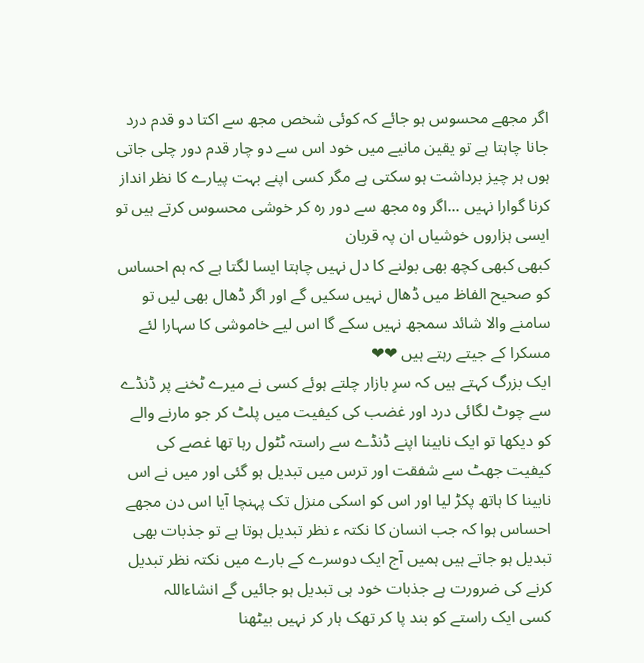اگر مجھے محسوس ہو جائے کہ کوئی شخص مجھ سے اکتا دو قدم درد جانا چاہتا ہے تو یقین مانیے میں خود اس سے دو چار قدم دور چلی جاتی ہوں ہر چیز برداشت ہو سکتی ہے مگر کسی اپنے بہت پیارے کا نظر انداز کرنا گوارا نہیں ...اگر وہ مجھ سے دور رہ کر خوشی محسوس کرتے ہیں تو ایسی ہزاروں خوشیاں ان پہ قربان
کبھی کبھی کچھ بھی بولنے کا دل نہیں چاہتا ایسا لگتا ہے کہ ہم احساس کو صحیح الفاظ میں ڈھال نہیں سکیں گے اور اگر ڈھال بھی لیں تو سامنے والا شائد سمجھ نہیں سکے گا اس لیے خاموشی کا سہارا لئے مسکرا کے جیتے رہتے ہیں ❤❤
ایک بزرگ کہتے ہیں کہ سرِ بازار چلتے ہوئے کسی نے میرے ٹخنے پر ڈنڈے سے چوٹ لگائی درد اور غضب کی کیفیت میں پلٹ کر جو مارنے والے کو دیکھا تو ایک نابینا اپنے ڈنڈے سے راستہ ٹٹول رہا تھا غصے کی کیفیت جھٹ سے شفقت اور ترس میں تبدیل ہو گئی اور میں نے اس نابینا کا ہاتھ پکڑ لیا اور اس کو اسکی منزل تک پہنچا آیا اس دن مجھے احساس ہوا کہ جب انسان کا نکتہ ء نظر تبدیل ہوتا ہے تو جذبات بھی تبدیل ہو جاتے ہیں ہمیں آج ایک دوسرے کے بارے میں نکتہ نظر تبدیل کرنے کی ضرورت ہے جذبات خود ہی تبدیل ہو جائیں گے انشاءاللہ
کسی ایک راستے کو بند پا کر تھک ہار کر نہیں بیٹھنا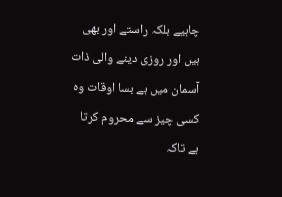چاہیے بلکہ راستے اور بھی ہیں اور روزی دینے والی ذات آسمان میں ہے بسا اوقات وہ کسی چیز سے محروم کرتا ہے تاکہ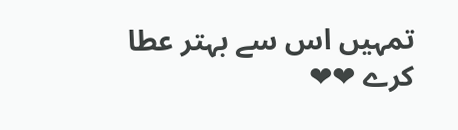تمہیں اس سے بہتر عطا کرے ❤❤